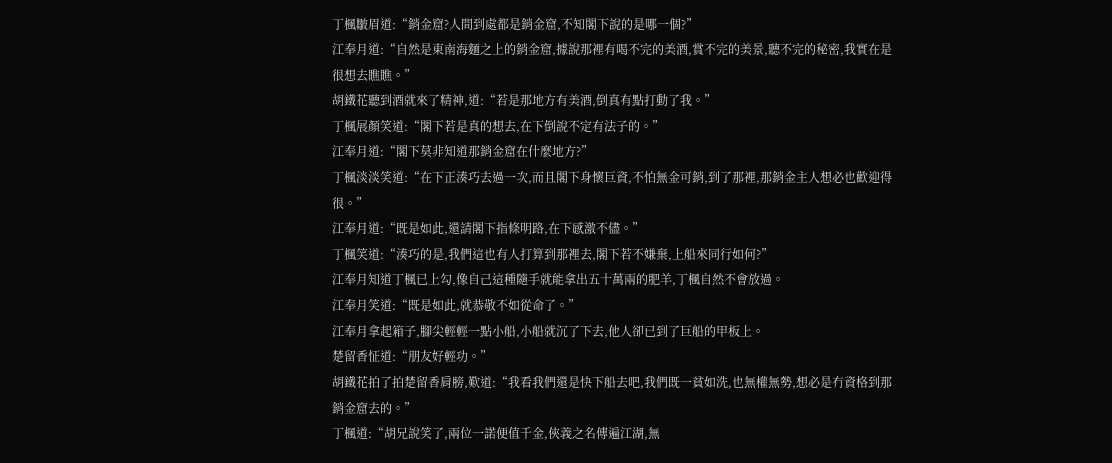丁楓皺眉道:“銷金窟?人間到處都是銷金窟,不知閣下說的是哪一個?”
江奉月道:“自然是東南海麵之上的銷金窟,據說那裡有喝不完的美酒,賞不完的美景,聽不完的秘密,我實在是很想去瞧瞧。”
胡鐵花聽到酒就來了精神,道:“若是那地方有美酒,倒真有點打動了我。”
丁楓展顏笑道:“閣下若是真的想去,在下倒說不定有法子的。”
江奉月道:“閣下莫非知道那銷金窟在什麼地方?”
丁楓淡淡笑道:“在下正湊巧去過一次,而且閣下身懷巨資,不怕無金可銷,到了那裡,那銷金主人想必也歡迎得很。”
江奉月道:“既是如此,還請閣下指條明路,在下感激不儘。”
丁楓笑道:“湊巧的是,我們這也有人打算到那裡去,閣下若不嫌棄,上船來同行如何?”
江奉月知道丁楓已上勾,像自己這種隨手就能拿出五十萬兩的肥羊,丁楓自然不會放過。
江奉月笑道:“既是如此,就恭敬不如從命了。”
江奉月拿起箱子,腳尖輕輕一點小船,小船就沉了下去,他人卻已到了巨船的甲板上。
楚留香怔道:“朋友好輕功。”
胡鐵花拍了拍楚留香肩膀,歎道:“我看我們還是快下船去吧,我們既一貧如洗,也無權無勢,想必是冇資格到那銷金窟去的。”
丁楓道:“胡兄說笑了,兩位一諾便值千金,俠義之名傳遍江湖,無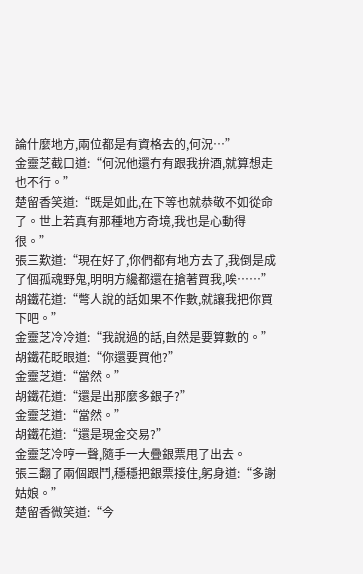論什麼地方,兩位都是有資格去的,何況…”
金靈芝截口道:“何況他還冇有跟我拚酒,就算想走也不行。”
楚留香笑道:“既是如此,在下等也就恭敬不如從命了。世上若真有那種地方奇境,我也是心動得很。”
張三歎道:“現在好了,你們都有地方去了,我倒是成了個孤魂野鬼,明明方纔都還在搶著買我,唉……”
胡鐵花道:“彆人說的話如果不作數,就讓我把你買下吧。”
金靈芝冷冷道:“我說過的話,自然是要算數的。”
胡鐵花眨眼道:“你還要買他?”
金靈芝道:“當然。”
胡鐵花道:“還是出那麼多銀子?”
金靈芝道:“當然。”
胡鐵花道:“還是現金交易?”
金靈芝冷哼一聲,隨手一大疊銀票甩了出去。
張三翻了兩個跟鬥,穩穩把銀票接住,躬身道:“多謝姑娘。”
楚留香微笑道:“今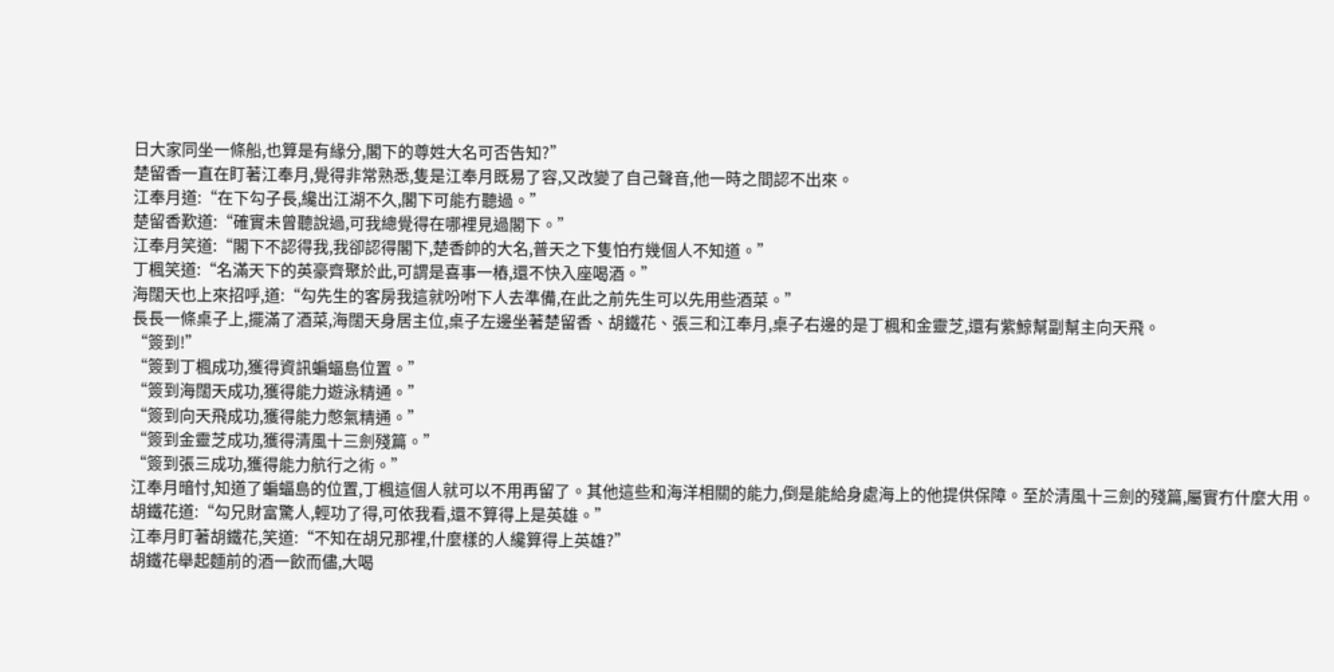日大家同坐一條船,也算是有緣分,閣下的尊姓大名可否告知?”
楚留香一直在盯著江奉月,覺得非常熟悉,隻是江奉月既易了容,又改變了自己聲音,他一時之間認不出來。
江奉月道:“在下勾子長,纔出江湖不久,閣下可能冇聽過。”
楚留香歎道:“確實未曾聽說過,可我總覺得在哪裡見過閣下。”
江奉月笑道:“閣下不認得我,我卻認得閣下,楚香帥的大名,普天之下隻怕冇幾個人不知道。”
丁楓笑道:“名滿天下的英豪齊聚於此,可謂是喜事一樁,還不快入座喝酒。”
海闊天也上來招呼,道:“勾先生的客房我這就吩咐下人去準備,在此之前先生可以先用些酒菜。”
長長一條桌子上,擺滿了酒菜,海闊天身居主位,桌子左邊坐著楚留香、胡鐵花、張三和江奉月,桌子右邊的是丁楓和金靈芝,還有紫鯨幫副幫主向天飛。
“簽到!”
“簽到丁楓成功,獲得資訊蝙蝠島位置。”
“簽到海闊天成功,獲得能力遊泳精通。”
“簽到向天飛成功,獲得能力憋氣精通。”
“簽到金靈芝成功,獲得清風十三劍殘篇。”
“簽到張三成功,獲得能力航行之術。”
江奉月暗忖,知道了蝙蝠島的位置,丁楓這個人就可以不用再留了。其他這些和海洋相關的能力,倒是能給身處海上的他提供保障。至於清風十三劍的殘篇,屬實冇什麼大用。
胡鐵花道:“勾兄財富驚人,輕功了得,可依我看,還不算得上是英雄。”
江奉月盯著胡鐵花,笑道:“不知在胡兄那裡,什麼樣的人纔算得上英雄?”
胡鐵花舉起麵前的酒一飲而儘,大喝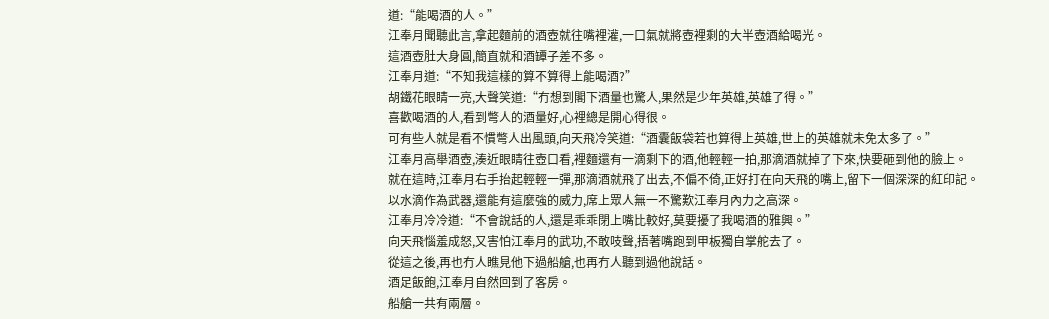道:“能喝酒的人。”
江奉月聞聽此言,拿起麵前的酒壺就往嘴裡灌,一口氣就將壺裡剩的大半壺酒給喝光。
這酒壺肚大身圓,簡直就和酒罈子差不多。
江奉月道:“不知我這樣的算不算得上能喝酒?”
胡鐵花眼睛一亮,大聲笑道:“冇想到閣下酒量也驚人,果然是少年英雄,英雄了得。”
喜歡喝酒的人,看到彆人的酒量好,心裡總是開心得很。
可有些人就是看不慣彆人出風頭,向天飛冷笑道:“酒囊飯袋若也算得上英雄,世上的英雄就未免太多了。”
江奉月高舉酒壺,湊近眼睛往壺口看,裡麵還有一滴剩下的酒,他輕輕一拍,那滴酒就掉了下來,快要砸到他的臉上。
就在這時,江奉月右手抬起輕輕一彈,那滴酒就飛了出去,不偏不倚,正好打在向天飛的嘴上,留下一個深深的紅印記。
以水滴作為武器,還能有這麼強的威力,席上眾人無一不驚歎江奉月內力之高深。
江奉月冷冷道:“不會說話的人,還是乖乖閉上嘴比較好,莫要擾了我喝酒的雅興。”
向天飛惱羞成怒,又害怕江奉月的武功,不敢吱聲,捂著嘴跑到甲板獨自掌舵去了。
從這之後,再也冇人瞧見他下過船艙,也再冇人聽到過他說話。
酒足飯飽,江奉月自然回到了客房。
船艙一共有兩層。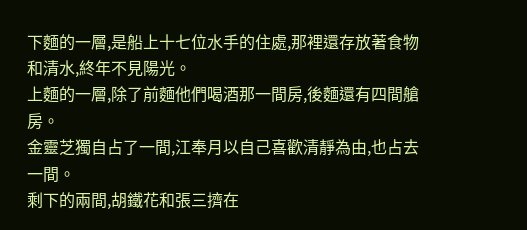下麵的一層,是船上十七位水手的住處,那裡還存放著食物和清水,終年不見陽光。
上麵的一層,除了前麵他們喝酒那一間房,後麵還有四間艙房。
金靈芝獨自占了一間,江奉月以自己喜歡清靜為由,也占去一間。
剩下的兩間,胡鐵花和張三擠在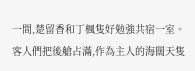一間,楚留香和丁楓隻好勉強共宿一室。
客人們把後艙占滿,作為主人的海闊天隻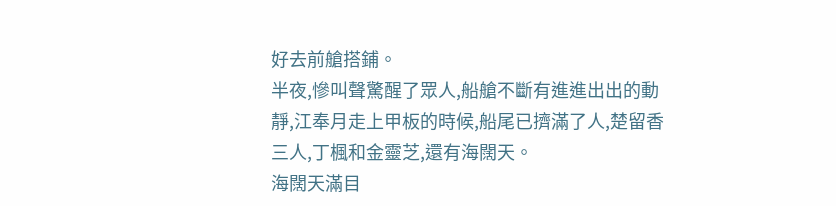好去前艙搭鋪。
半夜,慘叫聲驚醒了眾人,船艙不斷有進進出出的動靜,江奉月走上甲板的時候,船尾已擠滿了人,楚留香三人,丁楓和金靈芝,還有海闊天。
海闊天滿目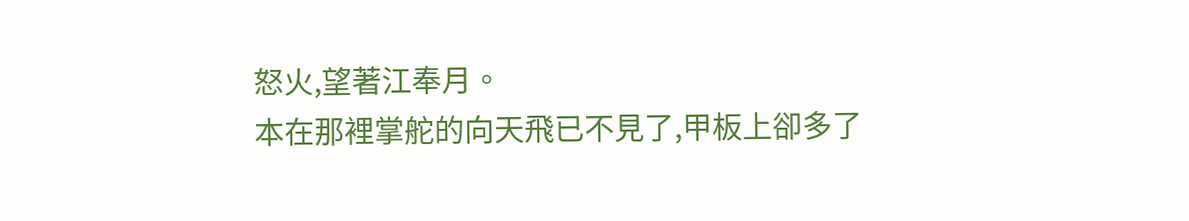怒火,望著江奉月。
本在那裡掌舵的向天飛已不見了,甲板上卻多了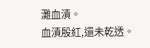灘血漬。
血漬殷紅,還未乾透。